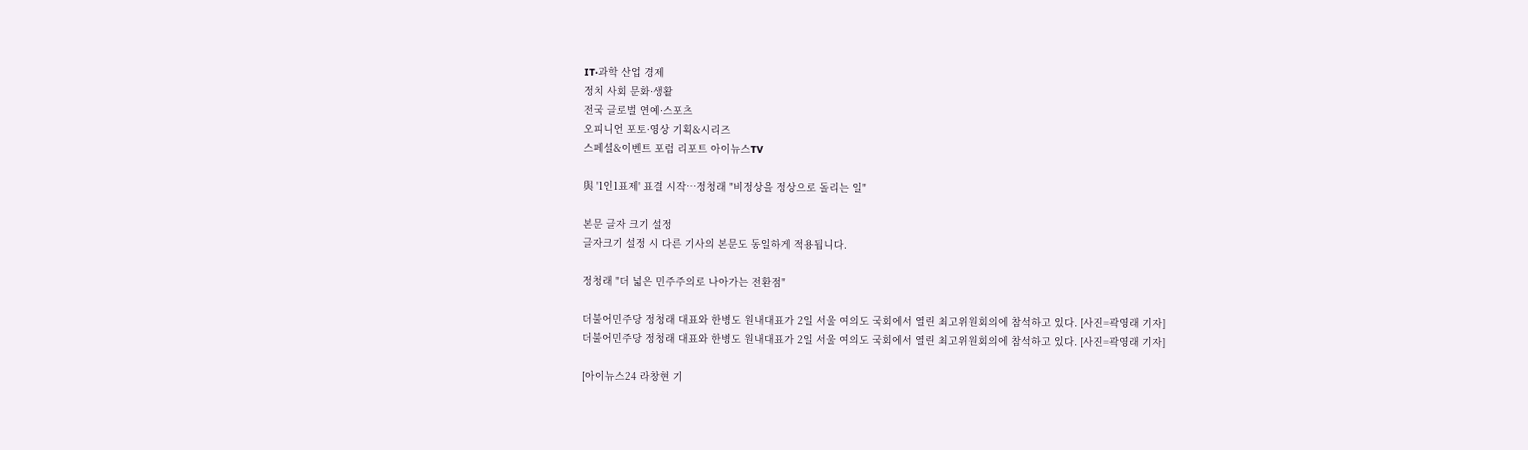IT·과학 산업 경제
정치 사회 문화·생활
전국 글로벌 연예·스포츠
오피니언 포토·영상 기획&시리즈
스페셜&이벤트 포럼 리포트 아이뉴스TV

與 '1인1표제' 표결 시작…정청래 "비정상을 정상으로 돌리는 일"

본문 글자 크기 설정
글자크기 설정 시 다른 기사의 본문도 동일하게 적용됩니다.

정청래 "더 넓은 민주주의로 나아가는 전환점"

더불어민주당 정청래 대표와 한병도 원내대표가 2일 서울 여의도 국회에서 열린 최고위원회의에 참석하고 있다. [사진=곽영래 기자]
더불어민주당 정청래 대표와 한병도 원내대표가 2일 서울 여의도 국회에서 열린 최고위원회의에 참석하고 있다. [사진=곽영래 기자]

[아이뉴스24 라창현 기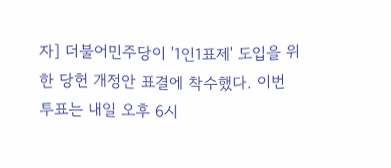자] 더불어민주당이 '1인1표제' 도입을 위한 당헌 개정안 표결에 착수했다. 이번 투표는 내일 오후 6시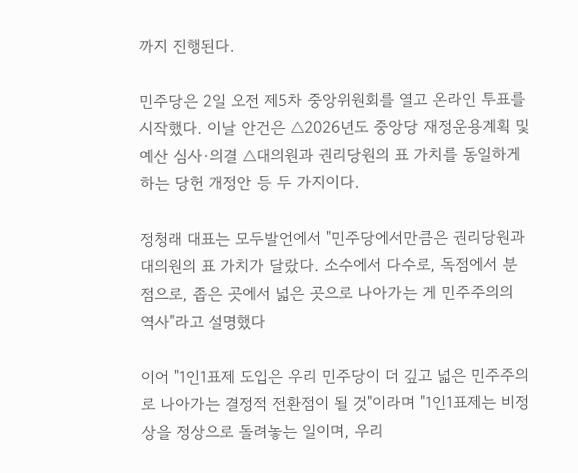까지 진행된다.

민주당은 2일 오전 제5차 중앙위원회를 열고 온라인 투표를 시작했다. 이날 안건은 △2026년도 중앙당 재정운용계획 및 예산 심사·의결 △대의원과 권리당원의 표 가치를 동일하게 하는 당헌 개정안 등 두 가지이다.

정청래 대표는 모두발언에서 "민주당에서만큼은 권리당원과 대의원의 표 가치가 달랐다. 소수에서 다수로, 독점에서 분점으로, 좁은 곳에서 넓은 곳으로 나아가는 게 민주주의의 역사"라고 설명했다

이어 "1인1표제 도입은 우리 민주당이 더 깊고 넓은 민주주의로 나아가는 결정적 전환점이 될 것"이라며 "1인1표제는 비정상을 정상으로 돌려놓는 일이며, 우리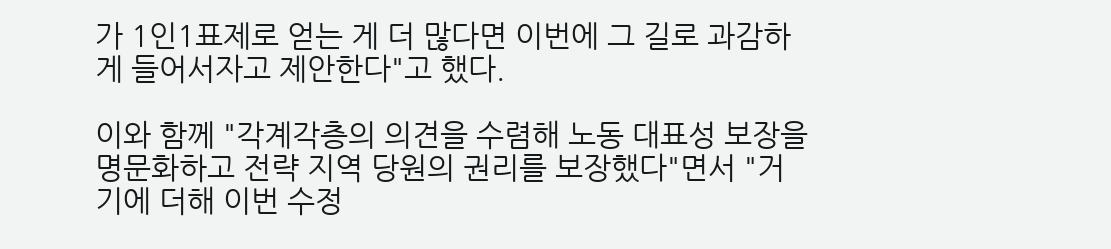가 1인1표제로 얻는 게 더 많다면 이번에 그 길로 과감하게 들어서자고 제안한다"고 했다.

이와 함께 "각계각층의 의견을 수렴해 노동 대표성 보장을 명문화하고 전략 지역 당원의 권리를 보장했다"면서 "거기에 더해 이번 수정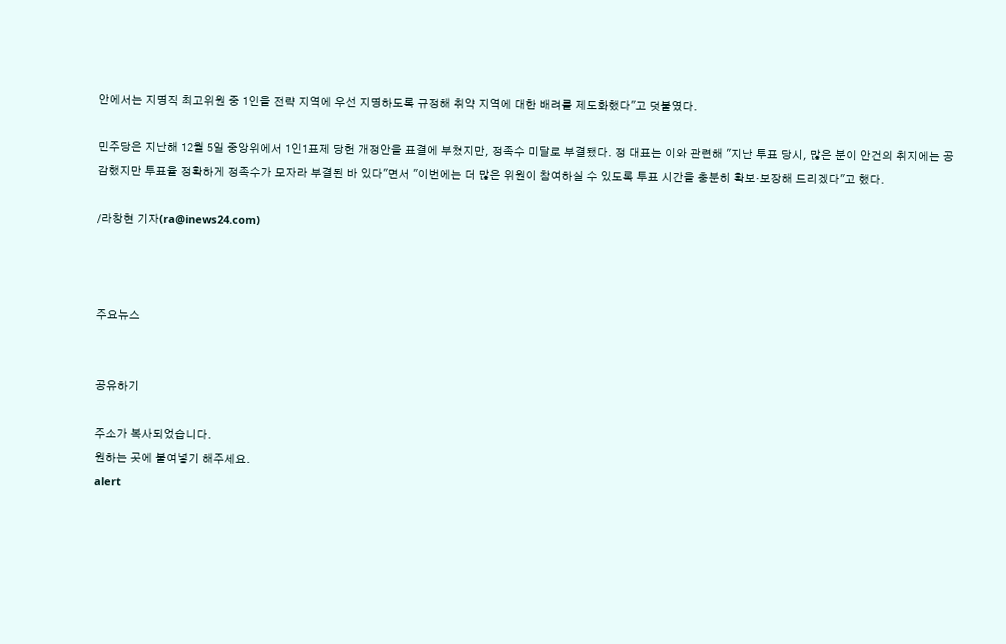안에서는 지명직 최고위원 중 1인을 전략 지역에 우선 지명하도록 규정해 취약 지역에 대한 배려를 제도화했다"고 덧붙였다.

민주당은 지난해 12월 5일 중앙위에서 1인1표제 당헌 개정안을 표결에 부쳤지만, 정족수 미달로 부결됐다. 정 대표는 이와 관련해 "지난 투표 당시, 많은 분이 안건의 취지에는 공감했지만 투표율 정확하게 정족수가 모자라 부결된 바 있다"면서 "이번에는 더 많은 위원이 참여하실 수 있도록 투표 시간을 충분히 확보·보장해 드리겠다"고 했다.

/라창현 기자(ra@inews24.com)



주요뉴스


공유하기

주소가 복사되었습니다.
원하는 곳에 붙여넣기 해주세요.
alert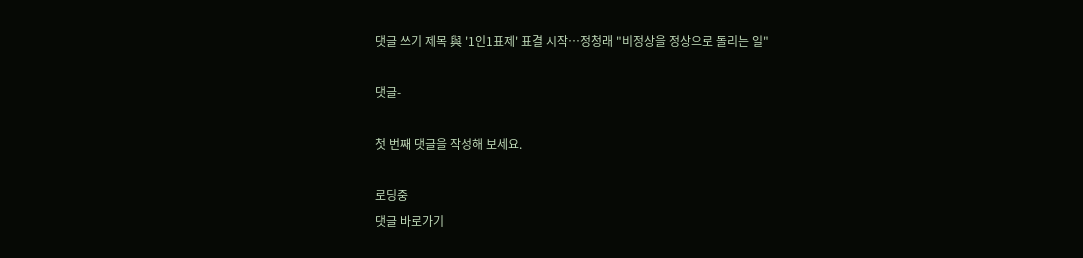댓글 쓰기 제목 與 '1인1표제' 표결 시작…정청래 "비정상을 정상으로 돌리는 일"

댓글-

첫 번째 댓글을 작성해 보세요.

로딩중
댓글 바로가기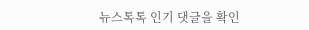뉴스톡톡 인기 댓글을 확인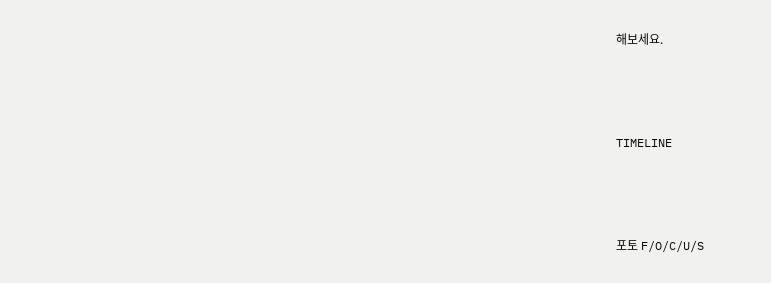해보세요.



TIMELINE



포토 F/O/C/U/S